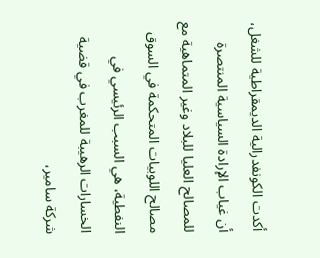أكدت الكونفدرالية الديمقراطية للشغل، أن غياب الإرادة السياسية المنتصرة للمصالح العليا للبلاد وغير المتماهية مع مصالح اللوبيات المتحكمة في السوق النفطية، هي السبب الرئيسي في الخسارات الرهيبة للمغرب في قضية شركة سامير،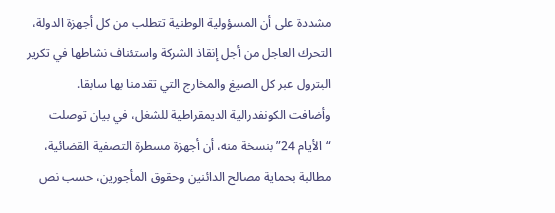مشددة على أن المسؤولية الوطنية تتطلب من كل أجهزة الدولة، التحرك العاجل من أجل إنقاذ الشركة واستئناف نشاطها في تكرير البترول عبر كل الصيغ والمخارج التي تقدمنا بها سابقا.
وأضافت الكونفدرالية الديمقراطية للشغل، في بيان توصلت “الأيام 24” بنسخة منه، أن أجهزة مسطرة التصفية القضائية، مطالبة بحماية مصالح الدائنين وحقوق المأجورين، حسب نص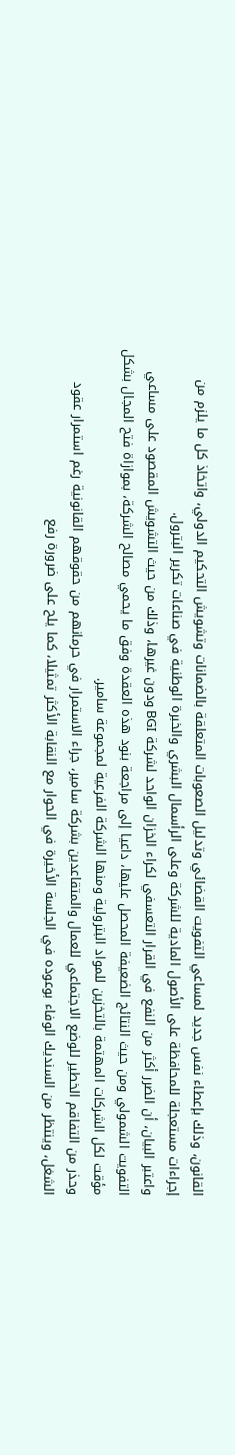القانون، وذلك بإعطاء نفس جديد لمساعي التفويت القضائي وتدليل الصعوبات المتعلقة بالضمانات وتشويش التحكيم الدولي، واتخاذ كل ما يلزم من إجراءات مستعجلة للمحافظة على الأصول المادية للشركة وعلى الرأسمال البشري والخبرة الوطنية في صناعات تكرير البترول.
واعتبر البيان، أن الضرر أكثر من النفع في القرار التعسفي لكراء الخزان الواحد لشركة BGI ودون غيرها، وذلك من حيث التشويش المقصود على مساعي التفويت الشمولي ومن حيث النتائج الضعيفة المحصل عليها، داعيا إلى مراجعة بنود هذه العقدة وفق ما يحمي مصالح الشركة، بموازاة فتح المجال بشكل مؤقت لكل الشركات المهتمة بالتخزين للمواد البترولية ومنها الشركة الفرعية لمجموعة سامير.
وحذر من التفاقم الخطير للوضع الاجتماعي للعمال والمتقاعدين بشركة سامير، جراء الاستمرار في حرمانهم من حقوقهم القانونية رغم استمرار عقود الشغل، وينتظر من السنديك الوفاء بوعوده في الجلسة الأخيرة في الحوار مع النقابة الأكثر تمثيلا، كما يلح على ضرورة رفع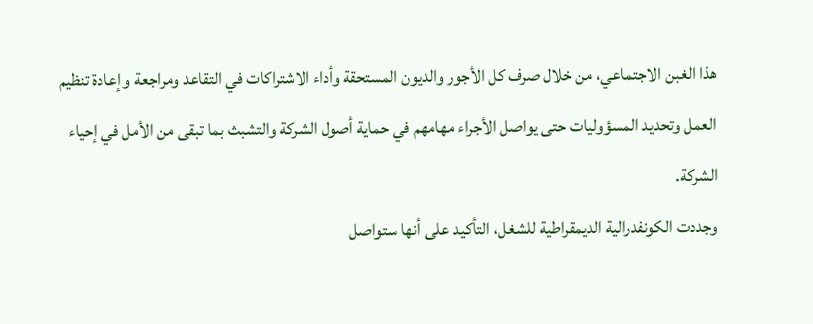هذا الغبن الاجتماعي، من خلال صرف كل الأجور والديون المستحقة وأداء الاشتراكات في التقاعد ومراجعة وإعادة تنظيم العمل وتحديد المسؤوليات حتى يواصل الأجراء مهامهم في حماية أصول الشركة والتشبث بما تبقى من الأمل في إحياء الشركة.
وجددت الكونفدرالية الديمقراطية للشغل، التأكيد على أنها ستواصل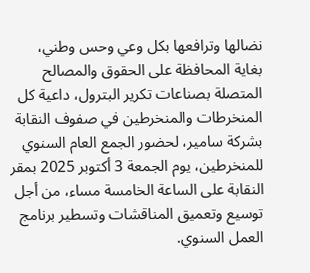نضالها وترافعها بكل وعي وحس وطني، بغاية المحافظة على الحقوق والمصالح المتصلة بصناعات تكرير البترول، داعية كل المنخرطات والمنخرطين في صفوف النقابة بشركة سامير، لحضور الجمع العام السنوي للمنخرطين، يوم الجمعة 3 أكتوبر 2025 بمقر النقابة على الساعة الخامسة مساء، من أجل توسيع وتعميق المناقشات وتسطير برنامج العمل السنوي.